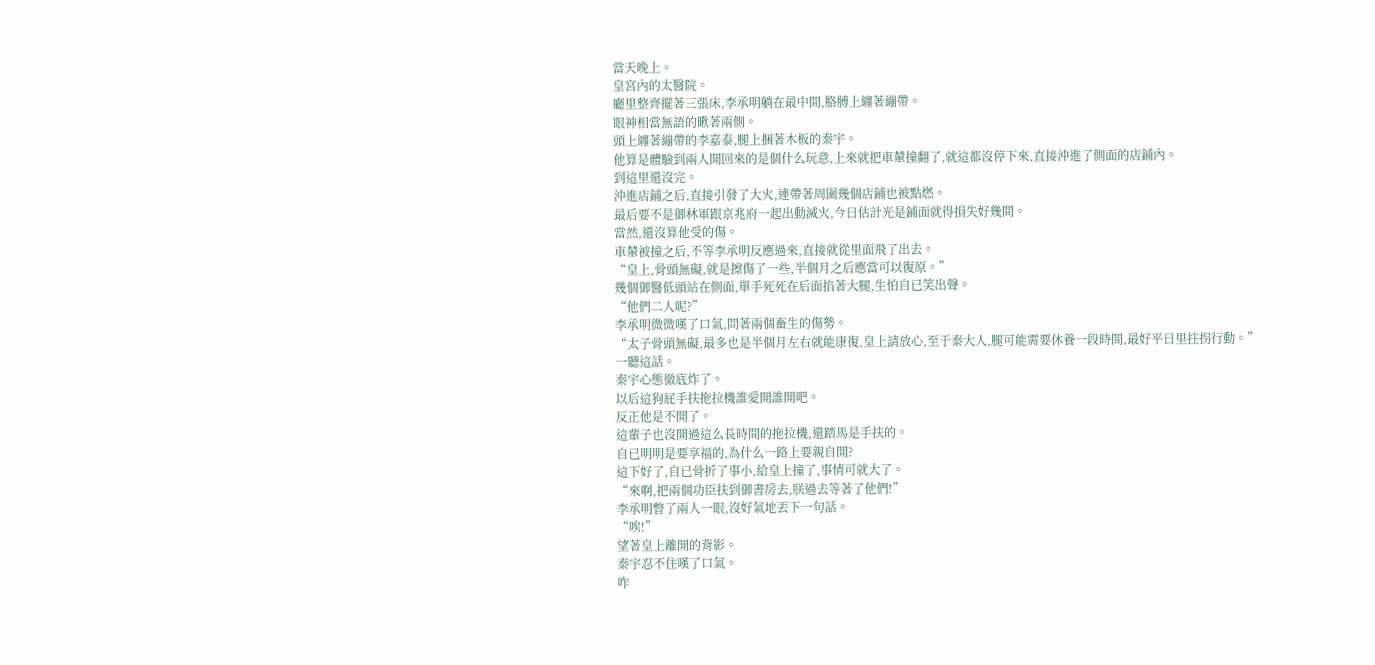當天晚上。
皇宮內的太醫院。
廳里整齊擺著三張床,李承明躺在最中間,胳膊上纏著繃帶。
眼神相當無語的瞅著兩側。
頭上纏著繃帶的李嘉泰,腿上捆著木板的秦宇。
他算是體驗到兩人開回來的是個什么玩意,上來就把車輦撞翻了,就這都沒停下來,直接沖進了側面的店鋪內。
到這里還沒完。
沖進店鋪之后,直接引發了大火,連帶著周圍幾個店鋪也被點燃。
最后要不是御林軍跟京兆府一起出動滅火,今日估計光是鋪面就得損失好幾間。
當然,還沒算他受的傷。
車輦被撞之后,不等李承明反應過來,直接就從里面飛了出去。
“皇上,骨頭無礙,就是擦傷了一些,半個月之后應當可以復原。”
幾個御醫低頭站在側面,單手死死在后面掐著大腿,生怕自已笑出聲。
“他們二人呢?”
李承明微微嘆了口氣,問著兩個畜生的傷勢。
“太子骨頭無礙,最多也是半個月左右就能康復,皇上請放心,至于秦大人,腿可能需要休養一段時間,最好平日里拄拐行動。”
一聽這話。
秦宇心態徹底炸了。
以后這狗屁手扶拖拉機誰愛開誰開吧。
反正他是不開了。
這輩子也沒開過這么長時間的拖拉機,還踏馬是手扶的。
自已明明是要享福的,為什么一路上要親自開?
這下好了,自已骨折了事小,給皇上撞了,事情可就大了。
“來啊,把兩個功臣扶到御書房去,朕過去等著了他們!”
李承明瞥了兩人一眼,沒好氣地丟下一句話。
“唉!”
望著皇上離開的背影。
秦宇忍不住嘆了口氣。
咋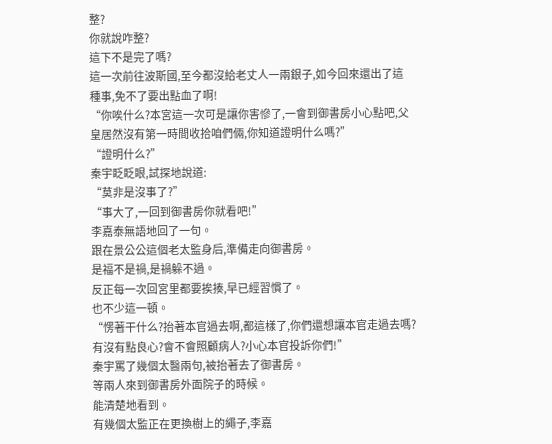整?
你就說咋整?
這下不是完了嗎?
這一次前往波斯國,至今都沒給老丈人一兩銀子,如今回來還出了這種事,免不了要出點血了啊!
“你唉什么?本宮這一次可是讓你害慘了,一會到御書房小心點吧,父皇居然沒有第一時間收拾咱們倆,你知道證明什么嗎?”
“證明什么?”
秦宇眨眨眼,試探地說道:
“莫非是沒事了?”
“事大了,一回到御書房你就看吧!”
李嘉泰無語地回了一句。
跟在景公公這個老太監身后,準備走向御書房。
是福不是禍,是禍躲不過。
反正每一次回宮里都要挨揍,早已經習慣了。
也不少這一頓。
“愣著干什么?抬著本官過去啊,都這樣了,你們還想讓本官走過去嗎?有沒有點良心?會不會照顧病人?小心本官投訴你們!”
秦宇罵了幾個太醫兩句,被抬著去了御書房。
等兩人來到御書房外面院子的時候。
能清楚地看到。
有幾個太監正在更換樹上的繩子,李嘉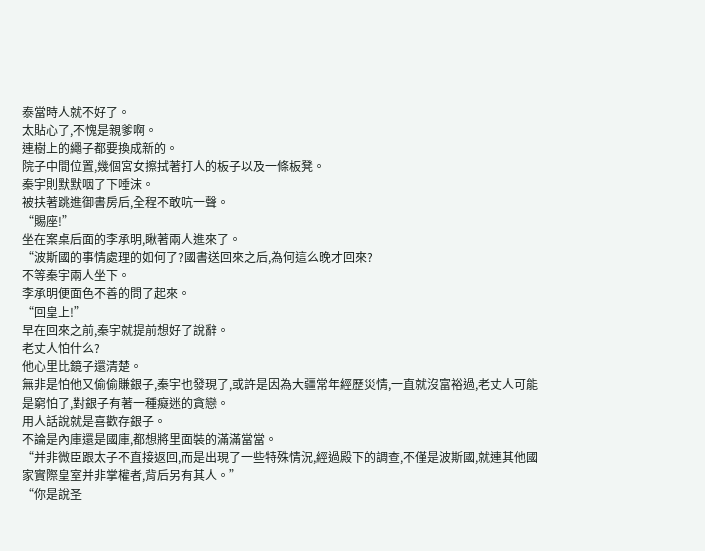泰當時人就不好了。
太貼心了,不愧是親爹啊。
連樹上的繩子都要換成新的。
院子中間位置,幾個宮女擦拭著打人的板子以及一條板凳。
秦宇則默默咽了下唾沫。
被扶著跳進御書房后,全程不敢吭一聲。
“賜座!”
坐在案桌后面的李承明,瞅著兩人進來了。
“波斯國的事情處理的如何了?國書送回來之后,為何這么晚才回來?
不等秦宇兩人坐下。
李承明便面色不善的問了起來。
“回皇上!”
早在回來之前,秦宇就提前想好了說辭。
老丈人怕什么?
他心里比鏡子還清楚。
無非是怕他又偷偷賺銀子,秦宇也發現了,或許是因為大疆常年經歷災情,一直就沒富裕過,老丈人可能是窮怕了,對銀子有著一種癡迷的貪戀。
用人話說就是喜歡存銀子。
不論是內庫還是國庫,都想將里面裝的滿滿當當。
“并非微臣跟太子不直接返回,而是出現了一些特殊情況,經過殿下的調查,不僅是波斯國,就連其他國家實際皇室并非掌權者,背后另有其人。”
“你是說圣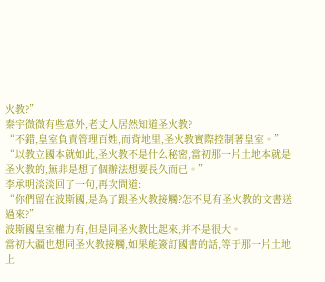火教?”
秦宇微微有些意外,老丈人居然知道圣火教?
“不錯,皇室負責管理百姓,而背地里,圣火教實際控制著皇室。”
“以教立國本就如此,圣火教不是什么秘密,當初那一片土地本就是圣火教的,無非是想了個辦法想要長久而已。”
李承明淡淡回了一句,再次問道:
“你們留在波斯國,是為了跟圣火教接觸?怎不見有圣火教的文書送過來?”
波斯國皇室權力有,但是同圣火教比起來,并不是很大。
當初大疆也想同圣火教接觸,如果能簽訂國書的話,等于那一片土地上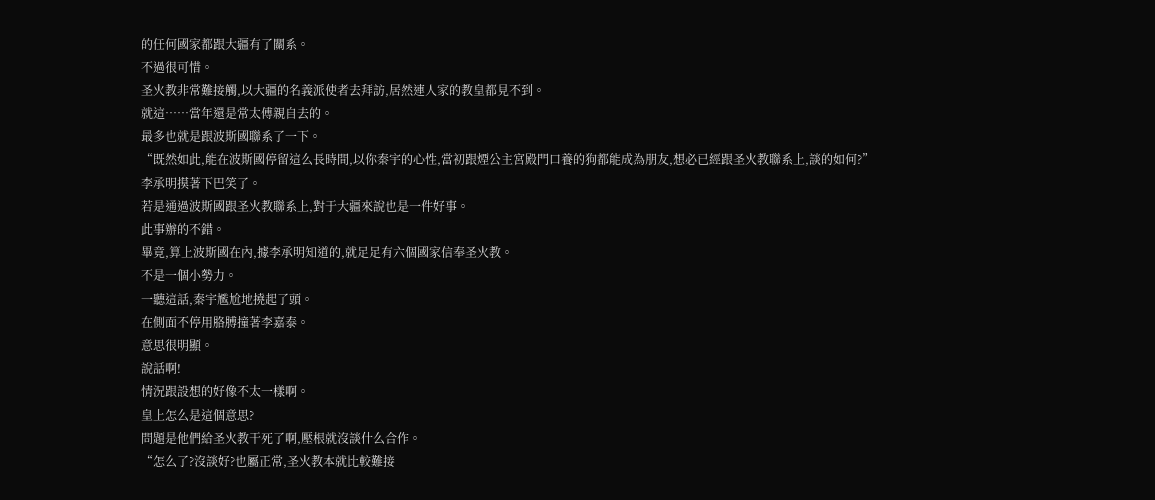的任何國家都跟大疆有了關系。
不過很可惜。
圣火教非常難接觸,以大疆的名義派使者去拜訪,居然連人家的教皇都見不到。
就這……當年還是常太傅親自去的。
最多也就是跟波斯國聯系了一下。
“既然如此,能在波斯國停留這么長時間,以你秦宇的心性,當初跟煙公主宮殿門口養的狗都能成為朋友,想必已經跟圣火教聯系上,談的如何?”
李承明摸著下巴笑了。
若是通過波斯國跟圣火教聯系上,對于大疆來說也是一件好事。
此事辦的不錯。
畢竟,算上波斯國在內,據李承明知道的,就足足有六個國家信奉圣火教。
不是一個小勢力。
一聽這話,秦宇尷尬地撓起了頭。
在側面不停用胳膊撞著李嘉泰。
意思很明顯。
說話啊!
情況跟設想的好像不太一樣啊。
皇上怎么是這個意思?
問題是他們給圣火教干死了啊,壓根就沒談什么合作。
“怎么了?沒談好?也屬正常,圣火教本就比較難接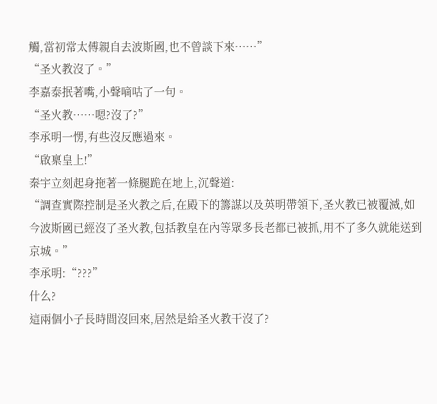觸,當初常太傅親自去波斯國,也不曾談下來……”
“圣火教沒了。”
李嘉泰抿著嘴,小聲嘀咕了一句。
“圣火教……嗯?沒了?”
李承明一愣,有些沒反應過來。
“啟稟皇上!”
秦宇立刻起身拖著一條腿跪在地上,沉聲道:
“調查實際控制是圣火教之后,在殿下的籌謀以及英明帶領下,圣火教已被覆滅,如今波斯國已經沒了圣火教,包括教皇在內等眾多長老都已被抓,用不了多久就能送到京城。”
李承明:“???”
什么?
這兩個小子長時間沒回來,居然是給圣火教干沒了?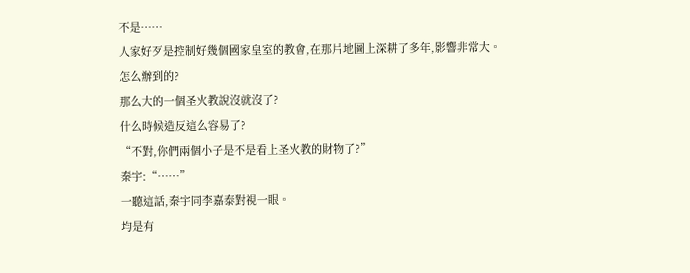不是……
人家好歹是控制好幾個國家皇室的教會,在那片地圖上深耕了多年,影響非常大。
怎么辦到的?
那么大的一個圣火教說沒就沒了?
什么時候造反這么容易了?
“不對,你們兩個小子是不是看上圣火教的財物了?”
秦宇:“……”
一聽這話,秦宇同李嘉泰對視一眼。
均是有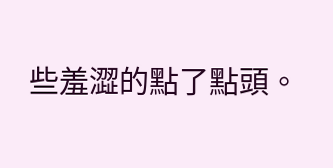些羞澀的點了點頭。